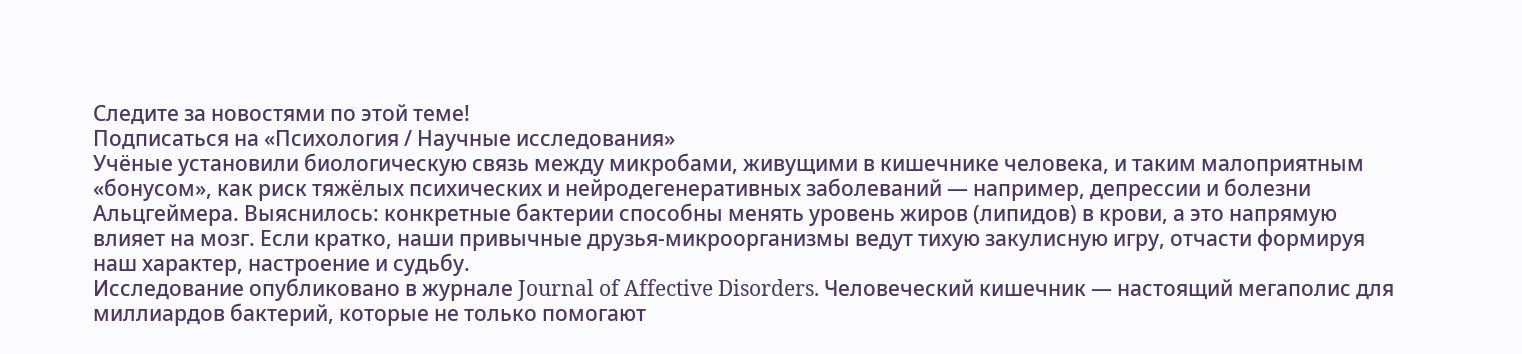Следите за новостями по этой теме!
Подписаться на «Психология / Научные исследования»
Учёные установили биологическую связь между микробами, живущими в кишечнике человека, и таким малоприятным «бонусом», как риск тяжёлых психических и нейродегенеративных заболеваний — например, депрессии и болезни Альцгеймера. Выяснилось: конкретные бактерии способны менять уровень жиров (липидов) в крови, а это напрямую влияет на мозг. Если кратко, наши привычные друзья-микроорганизмы ведут тихую закулисную игру, отчасти формируя наш характер, настроение и судьбу.
Исследование опубликовано в журнале Journal of Affective Disorders. Человеческий кишечник — настоящий мегаполис для миллиардов бактерий, которые не только помогают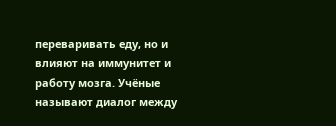переваривать еду, но и влияют на иммунитет и работу мозга. Учёные называют диалог между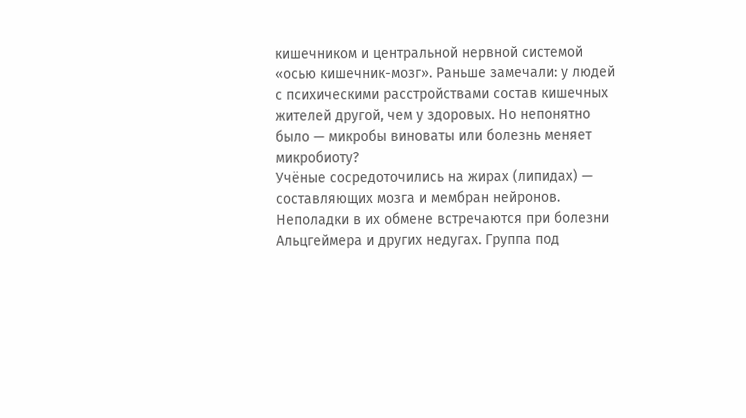кишечником и центральной нервной системой «осью кишечник-мозг». Раньше замечали: у людей с психическими расстройствами состав кишечных жителей другой, чем у здоровых. Но непонятно было — микробы виноваты или болезнь меняет микробиоту?
Учёные сосредоточились на жирах (липидах) — составляющих мозга и мембран нейронов. Неполадки в их обмене встречаются при болезни Альцгеймера и других недугах. Группа под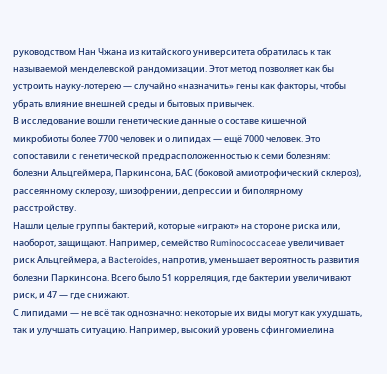руководством Нан Чжана из китайского университета обратилась к так называемой менделевской рандомизации. Этот метод позволяет как бы устроить науку-лотерею — случайно «назначить» гены как факторы, чтобы убрать влияние внешней среды и бытовых привычек.
В исследование вошли генетические данные о составе кишечной микробиоты более 7700 человек и о липидах — ещё 7000 человек. Это сопоставили с генетической предрасположенностью к семи болезням: болезни Альцгеймера, Паркинсона, БАС (боковой амиотрофический склероз), рассеянному склерозу, шизофрении, депрессии и биполярному расстройству.
Нашли целые группы бактерий, которые «играют» на стороне риска или, наоборот, защищают. Например, семейство Ruminococcaceae увеличивает риск Альцгеймера, а Bacteroides, напротив, уменьшает вероятность развития болезни Паркинсона. Всего было 51 корреляция, где бактерии увеличивают риск, и 47 — где снижают.
С липидами — не всё так однозначно: некоторые их виды могут как ухудшать, так и улучшать ситуацию. Например, высокий уровень сфингомиелина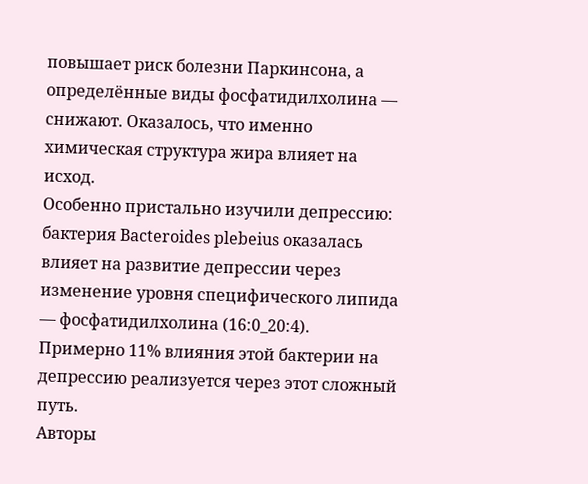повышает риск болезни Паркинсона, а определённые виды фосфатидилхолина — снижают. Оказалось, что именно химическая структура жира влияет на исход.
Особенно пристально изучили депрессию: бактерия Bacteroides plebeius оказалась влияет на развитие депрессии через изменение уровня специфического липида — фосфатидилхолина (16:0_20:4). Примерно 11% влияния этой бактерии на депрессию реализуется через этот сложный путь.
Авторы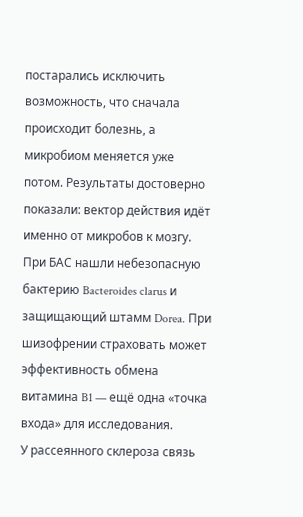постарались исключить возможность, что сначала происходит болезнь, а микробиом меняется уже потом. Результаты достоверно показали: вектор действия идёт именно от микробов к мозгу. При БАС нашли небезопасную бактерию Bacteroides clarus и защищающий штамм Dorea. При шизофрении страховать может эффективность обмена витамина B1 — ещё одна «точка входа» для исследования.
У рассеянного склероза связь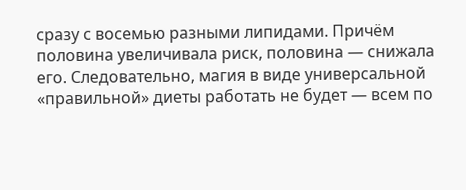сразу с восемью разными липидами. Причём половина увеличивала риск, половина — снижала его. Следовательно, магия в виде универсальной «правильной» диеты работать не будет — всем по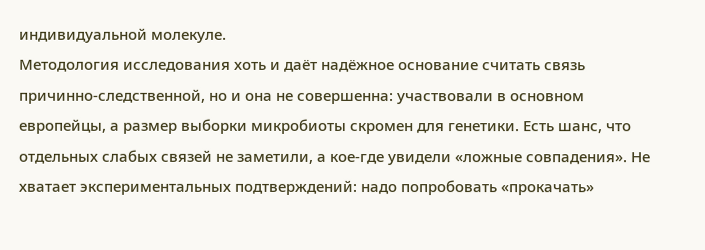индивидуальной молекуле.
Методология исследования хоть и даёт надёжное основание считать связь причинно-следственной, но и она не совершенна: участвовали в основном европейцы, а размер выборки микробиоты скромен для генетики. Есть шанс, что отдельных слабых связей не заметили, а кое-где увидели «ложные совпадения». Не хватает экспериментальных подтверждений: надо попробовать «прокачать»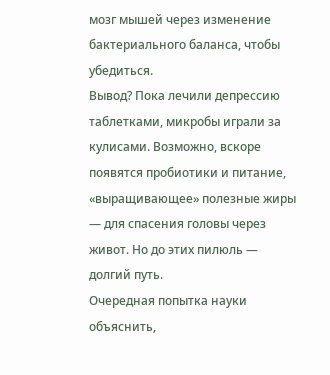мозг мышей через изменение бактериального баланса, чтобы убедиться.
Вывод? Пока лечили депрессию таблетками, микробы играли за кулисами. Возможно, вскоре появятся пробиотики и питание, «выращивающее» полезные жиры — для спасения головы через живот. Но до этих пилюль — долгий путь.
Очередная попытка науки объяснить,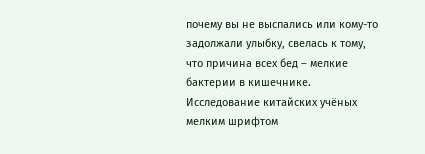почему вы не выспались или кому-то задолжали улыбку, свелась к тому, что причина всех бед – мелкие бактерии в кишечнике. Исследование китайских учёных мелким шрифтом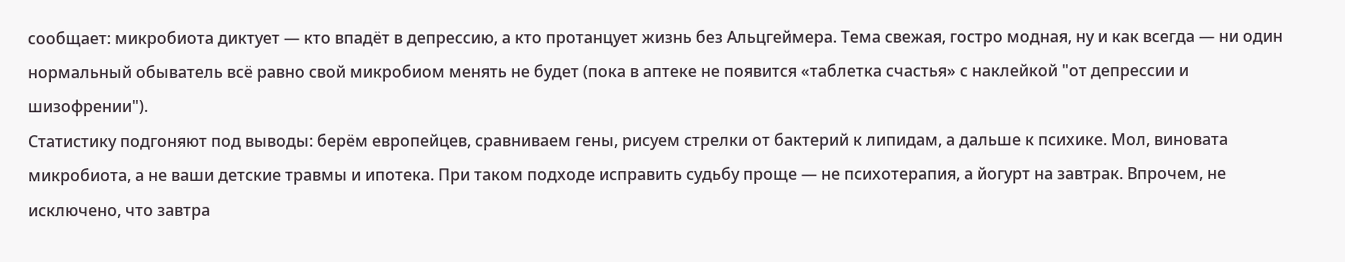сообщает: микробиота диктует — кто впадёт в депрессию, а кто протанцует жизнь без Альцгеймера. Тема свежая, гостро модная, ну и как всегда — ни один нормальный обыватель всё равно свой микробиом менять не будет (пока в аптеке не появится «таблетка счастья» с наклейкой "от депрессии и шизофрении").
Статистику подгоняют под выводы: берём европейцев, сравниваем гены, рисуем стрелки от бактерий к липидам, а дальше к психике. Мол, виновата микробиота, а не ваши детские травмы и ипотека. При таком подходе исправить судьбу проще — не психотерапия, а йогурт на завтрак. Впрочем, не исключено, что завтра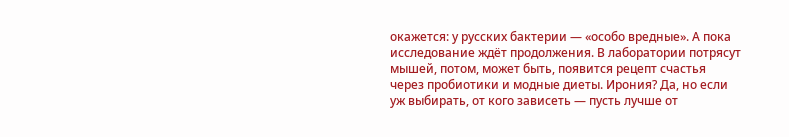окажется: у русских бактерии — «особо вредные». А пока исследование ждёт продолжения. В лаборатории потрясут мышей, потом, может быть, появится рецепт счастья через пробиотики и модные диеты. Ирония? Да, но если уж выбирать, от кого зависеть — пусть лучше от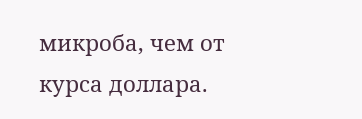микроба, чем от курса доллара.